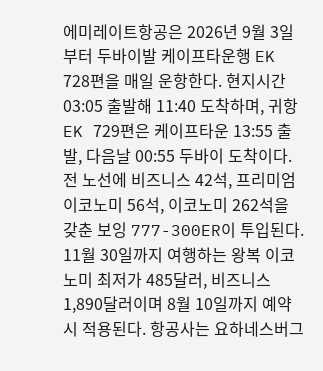에미레이트항공은 2026년 9월 3일부터 두바이발 케이프타운행 EK 728편을 매일 운항한다. 현지시간 03:05 출발해 11:40 도착하며, 귀항 EK 729편은 케이프타운 13:55 출발, 다음날 00:55 두바이 도착이다. 전 노선에 비즈니스 42석, 프리미엄 이코노미 56석, 이코노미 262석을 갖춘 보잉 777-300ER이 투입된다.
11월 30일까지 여행하는 왕복 이코노미 최저가 485달러, 비즈니스 1,890달러이며 8월 10일까지 예약 시 적용된다. 항공사는 요하네스버그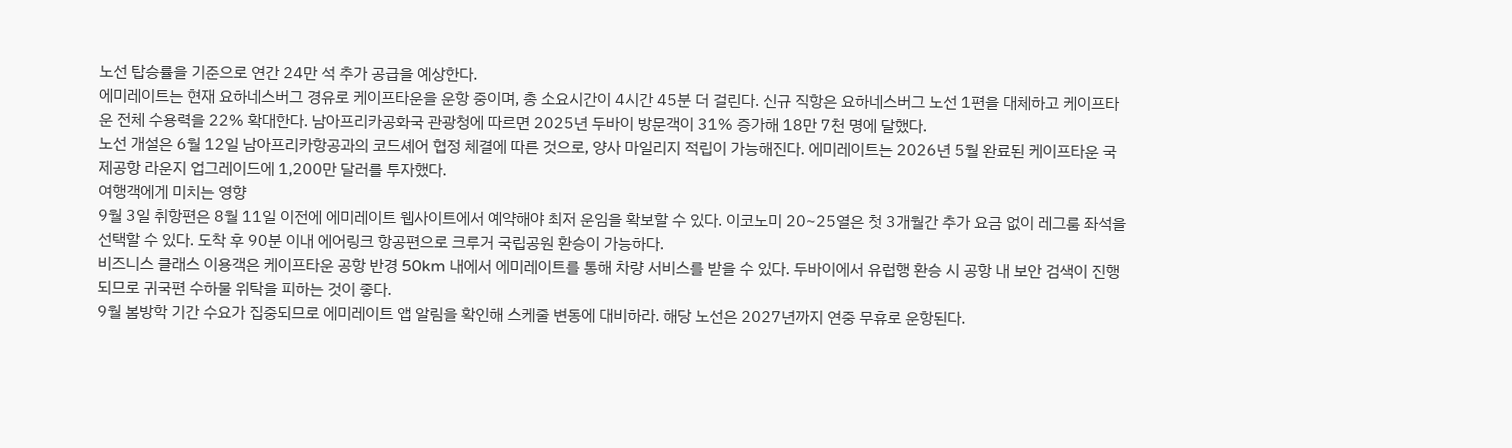노선 탑승률을 기준으로 연간 24만 석 추가 공급을 예상한다.
에미레이트는 현재 요하네스버그 경유로 케이프타운을 운항 중이며, 총 소요시간이 4시간 45분 더 걸린다. 신규 직항은 요하네스버그 노선 1편을 대체하고 케이프타운 전체 수용력을 22% 확대한다. 남아프리카공화국 관광청에 따르면 2025년 두바이 방문객이 31% 증가해 18만 7천 명에 달했다.
노선 개설은 6월 12일 남아프리카항공과의 코드셰어 협정 체결에 따른 것으로, 양사 마일리지 적립이 가능해진다. 에미레이트는 2026년 5월 완료된 케이프타운 국제공항 라운지 업그레이드에 1,200만 달러를 투자했다.
여행객에게 미치는 영향
9월 3일 취항편은 8월 11일 이전에 에미레이트 웹사이트에서 예약해야 최저 운임을 확보할 수 있다. 이코노미 20~25열은 첫 3개월간 추가 요금 없이 레그룸 좌석을 선택할 수 있다. 도착 후 90분 이내 에어링크 항공편으로 크루거 국립공원 환승이 가능하다.
비즈니스 클래스 이용객은 케이프타운 공항 반경 50km 내에서 에미레이트를 통해 차량 서비스를 받을 수 있다. 두바이에서 유럽행 환승 시 공항 내 보안 검색이 진행되므로 귀국편 수하물 위탁을 피하는 것이 좋다.
9월 봄방학 기간 수요가 집중되므로 에미레이트 앱 알림을 확인해 스케줄 변동에 대비하라. 해당 노선은 2027년까지 연중 무휴로 운항된다.